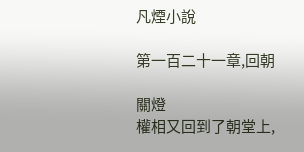凡煙小說

第一百二十一章,回朝

關燈
權相又回到了朝堂上,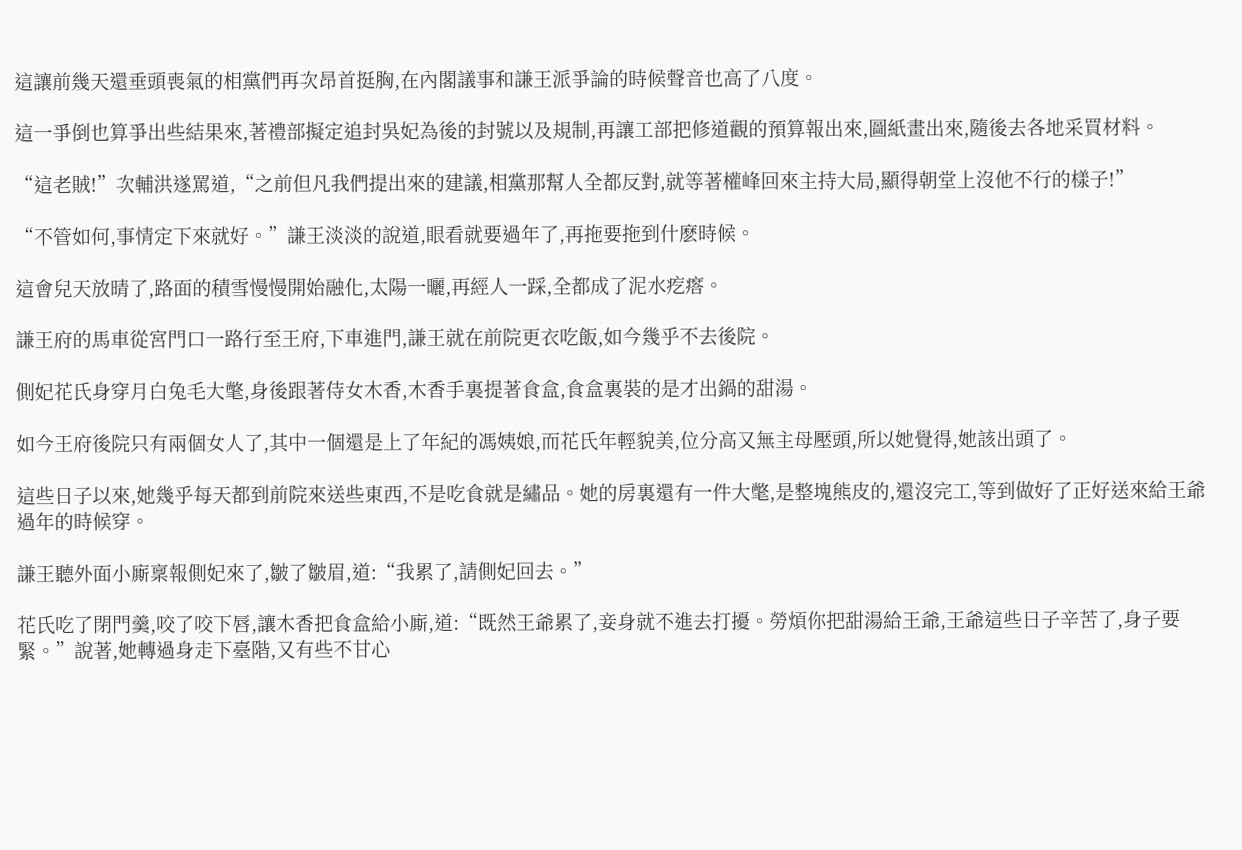這讓前幾天還垂頭喪氣的相黨們再次昂首挺胸,在內閣議事和謙王派爭論的時候聲音也高了八度。

這一爭倒也算爭出些結果來,著禮部擬定追封吳妃為後的封號以及規制,再讓工部把修道觀的預算報出來,圖紙畫出來,隨後去各地采買材料。

“這老賊!”次輔洪遂罵道,“之前但凡我們提出來的建議,相黨那幫人全都反對,就等著權峰回來主持大局,顯得朝堂上沒他不行的樣子!”

“不管如何,事情定下來就好。”謙王淡淡的說道,眼看就要過年了,再拖要拖到什麽時候。

這會兒天放晴了,路面的積雪慢慢開始融化,太陽一曬,再經人一踩,全都成了泥水疙瘩。

謙王府的馬車從宮門口一路行至王府,下車進門,謙王就在前院更衣吃飯,如今幾乎不去後院。

側妃花氏身穿月白兔毛大氅,身後跟著侍女木香,木香手裏提著食盒,食盒裏裝的是才出鍋的甜湯。

如今王府後院只有兩個女人了,其中一個還是上了年紀的馮姨娘,而花氏年輕貌美,位分高又無主母壓頭,所以她覺得,她該出頭了。

這些日子以來,她幾乎每天都到前院來送些東西,不是吃食就是繡品。她的房裏還有一件大氅,是整塊熊皮的,還沒完工,等到做好了正好送來給王爺過年的時候穿。

謙王聽外面小廝稟報側妃來了,皺了皺眉,道:“我累了,請側妃回去。”

花氏吃了閉門羹,咬了咬下唇,讓木香把食盒給小廝,道:“既然王爺累了,妾身就不進去打擾。勞煩你把甜湯給王爺,王爺這些日子辛苦了,身子要緊。”說著,她轉過身走下臺階,又有些不甘心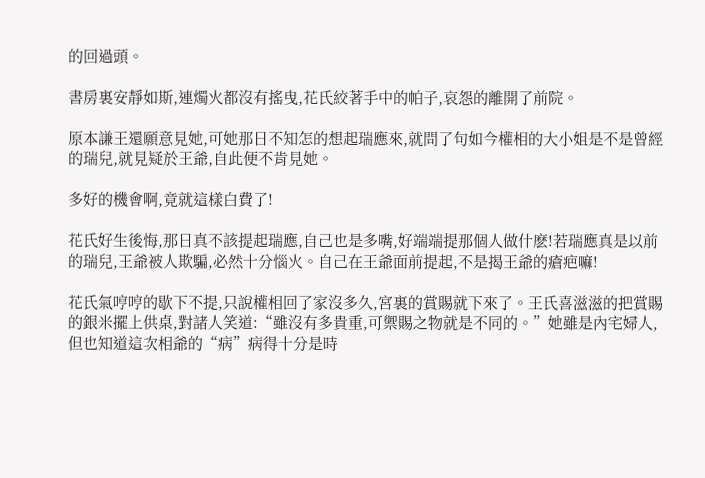的回過頭。

書房裏安靜如斯,連燭火都沒有搖曳,花氏絞著手中的帕子,哀怨的離開了前院。

原本謙王還願意見她,可她那日不知怎的想起瑞應來,就問了句如今權相的大小姐是不是曾經的瑞兒,就見疑於王爺,自此便不肯見她。

多好的機會啊,竟就這樣白費了!

花氏好生後悔,那日真不該提起瑞應,自己也是多嘴,好端端提那個人做什麽!若瑞應真是以前的瑞兒,王爺被人欺騙,必然十分惱火。自己在王爺面前提起,不是揭王爺的瘡疤嘛!

花氏氣哼哼的歇下不提,只說權相回了家沒多久,宮裏的賞賜就下來了。王氏喜滋滋的把賞賜的銀米擺上供桌,對諸人笑道:“雖沒有多貴重,可禦賜之物就是不同的。”她雖是內宅婦人,但也知道這次相爺的“病”病得十分是時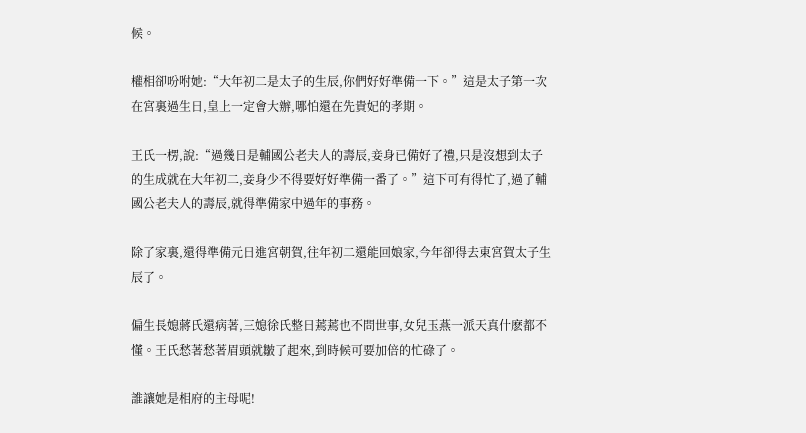候。

權相卻吩咐她:“大年初二是太子的生辰,你們好好準備一下。”這是太子第一次在宮裏過生日,皇上一定會大辦,哪怕還在先貴妃的孝期。

王氏一楞,說:“過幾日是輔國公老夫人的壽辰,妾身已備好了禮,只是沒想到太子的生成就在大年初二,妾身少不得要好好準備一番了。”這下可有得忙了,過了輔國公老夫人的壽辰,就得準備家中過年的事務。

除了家裏,還得準備元日進宮朝賀,往年初二還能回娘家,今年卻得去東宮賀太子生辰了。

偏生長媳蔣氏還病著,三媳徐氏整日蔫蔫也不問世事,女兒玉燕一派天真什麽都不懂。王氏愁著愁著眉頭就皺了起來,到時候可要加倍的忙碌了。

誰讓她是相府的主母呢!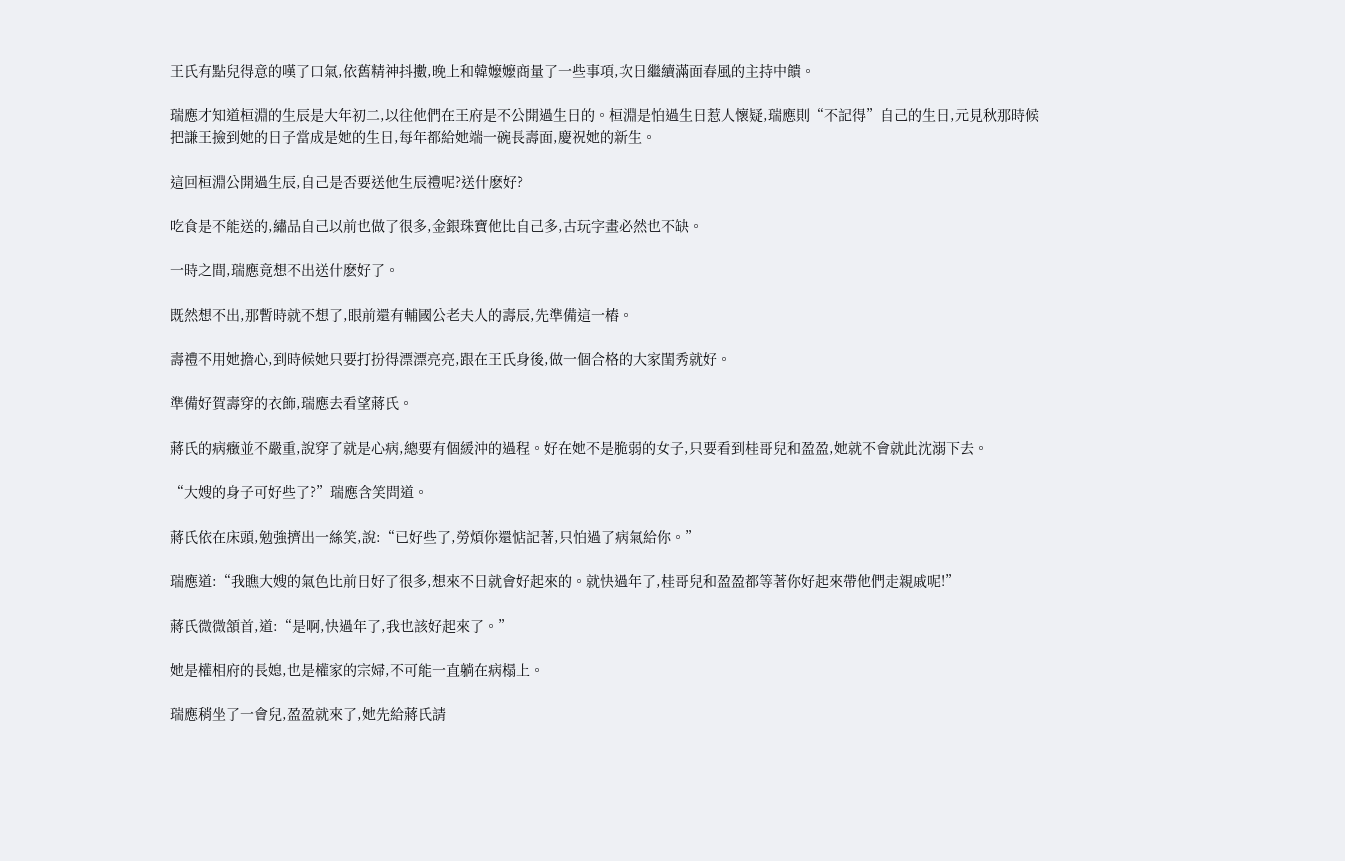王氏有點兒得意的嘆了口氣,依舊精神抖擻,晚上和韓嬤嬤商量了一些事項,次日繼續滿面春風的主持中饋。

瑞應才知道桓淵的生辰是大年初二,以往他們在王府是不公開過生日的。桓淵是怕過生日惹人懷疑,瑞應則“不記得”自己的生日,元見秋那時候把謙王撿到她的日子當成是她的生日,每年都給她端一碗長壽面,慶祝她的新生。

這回桓淵公開過生辰,自己是否要送他生辰禮呢?送什麽好?

吃食是不能送的,繡品自己以前也做了很多,金銀珠寶他比自己多,古玩字畫必然也不缺。

一時之間,瑞應竟想不出送什麽好了。

既然想不出,那暫時就不想了,眼前還有輔國公老夫人的壽辰,先準備這一樁。

壽禮不用她擔心,到時候她只要打扮得漂漂亮亮,跟在王氏身後,做一個合格的大家閨秀就好。

準備好賀壽穿的衣飾,瑞應去看望蔣氏。

蔣氏的病癥並不嚴重,說穿了就是心病,總要有個緩沖的過程。好在她不是脆弱的女子,只要看到桂哥兒和盈盈,她就不會就此沈溺下去。

“大嫂的身子可好些了?”瑞應含笑問道。

蔣氏依在床頭,勉強擠出一絲笑,說:“已好些了,勞煩你還惦記著,只怕過了病氣給你。”

瑞應道:“我瞧大嫂的氣色比前日好了很多,想來不日就會好起來的。就快過年了,桂哥兒和盈盈都等著你好起來帶他們走親戚呢!”

蔣氏微微頷首,道:“是啊,快過年了,我也該好起來了。”

她是權相府的長媳,也是權家的宗婦,不可能一直躺在病榻上。

瑞應稍坐了一會兒,盈盈就來了,她先給蔣氏請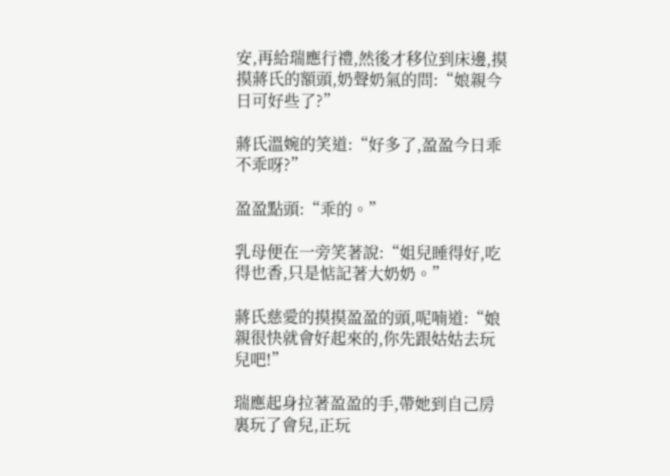安,再給瑞應行禮,然後才移位到床邊,摸摸蔣氏的額頭,奶聲奶氣的問:“娘親今日可好些了?”

蔣氏溫婉的笑道:“好多了,盈盈今日乖不乖呀?”

盈盈點頭:“乖的。”

乳母便在一旁笑著說:“姐兒睡得好,吃得也香,只是惦記著大奶奶。”

蔣氏慈愛的摸摸盈盈的頭,呢喃道:“娘親很快就會好起來的,你先跟姑姑去玩兒吧!”

瑞應起身拉著盈盈的手,帶她到自己房裏玩了會兒,正玩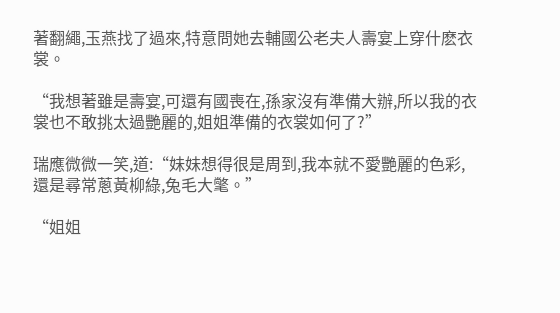著翻繩,玉燕找了過來,特意問她去輔國公老夫人壽宴上穿什麽衣裳。

“我想著雖是壽宴,可還有國喪在,孫家沒有準備大辦,所以我的衣裳也不敢挑太過艷麗的,姐姐準備的衣裳如何了?”

瑞應微微一笑,道:“妹妹想得很是周到,我本就不愛艷麗的色彩,還是尋常蔥黃柳綠,兔毛大氅。”

“姐姐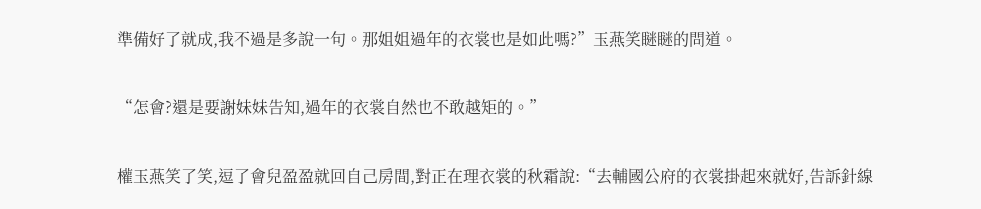準備好了就成,我不過是多說一句。那姐姐過年的衣裳也是如此嗎?”玉燕笑瞇瞇的問道。

“怎會?還是要謝妹妹告知,過年的衣裳自然也不敢越矩的。”

權玉燕笑了笑,逗了會兒盈盈就回自己房間,對正在理衣裳的秋霜說:“去輔國公府的衣裳掛起來就好,告訴針線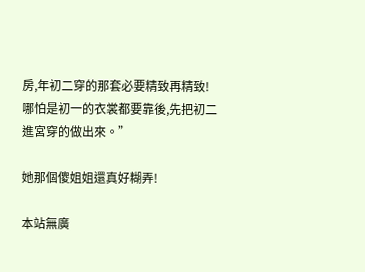房,年初二穿的那套必要精致再精致!哪怕是初一的衣裳都要靠後,先把初二進宮穿的做出來。”

她那個傻姐姐還真好糊弄!

本站無廣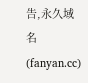告,永久域名(fanyan.cc)